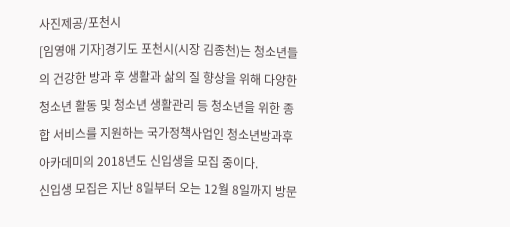사진제공/포천시
[임영애 기자]경기도 포천시(시장 김종천)는 청소년들의 건강한 방과 후 생활과 삶의 질 향상을 위해 다양한 청소년 활동 및 청소년 생활관리 등 청소년을 위한 종합 서비스를 지원하는 국가정책사업인 청소년방과후아카데미의 2018년도 신입생을 모집 중이다.
신입생 모집은 지난 8일부터 오는 12월 8일까지 방문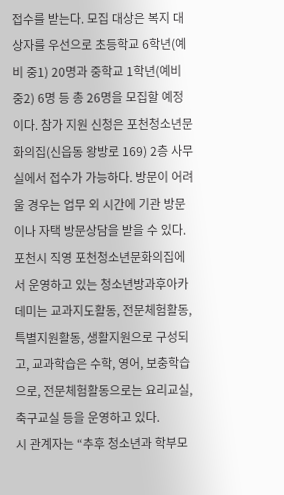접수를 받는다. 모집 대상은 복지 대상자를 우선으로 초등학교 6학년(예비 중1) 20명과 중학교 1학년(예비 중2) 6명 등 총 26명을 모집할 예정이다. 참가 지원 신청은 포천청소년문화의집(신읍동 왕방로 169) 2층 사무실에서 접수가 가능하다. 방문이 어려울 경우는 업무 외 시간에 기관 방문이나 자택 방문상담을 받을 수 있다.
포천시 직영 포천청소년문화의집에서 운영하고 있는 청소년방과후아카데미는 교과지도활동, 전문체험활동, 특별지원활동, 생활지원으로 구성되고, 교과학습은 수학, 영어, 보충학습으로, 전문체험활동으로는 요리교실, 축구교실 등을 운영하고 있다.
시 관계자는 “추후 청소년과 학부모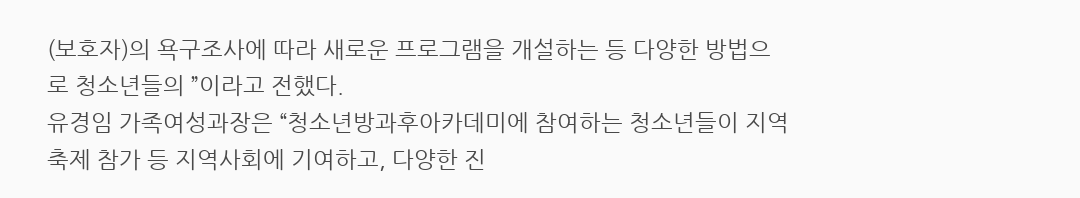(보호자)의 욕구조사에 따라 새로운 프로그램을 개설하는 등 다양한 방법으로 청소년들의 ”이라고 전했다.
유경임 가족여성과장은 “청소년방과후아카데미에 참여하는 청소년들이 지역 축제 참가 등 지역사회에 기여하고, 다양한 진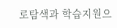로탐색과 학습지원으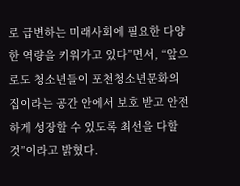로 급변하는 미래사회에 필요한 다양한 역량을 키워가고 있다”면서, “앞으로도 청소년들이 포천청소년문화의집이라는 공간 안에서 보호 받고 안전하게 성장할 수 있도록 최선을 다할 것”이라고 밝혔다.